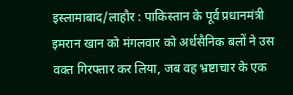इस्लामाबाद/लाहौर : पाकिस्तान के पूर्व प्रधानमंत्री इमरान खान को मंगलवार को अर्धसैनिक बलों ने उस वक्त गिरफ्तार कर लिया, जब वह भ्रष्टाचार के एक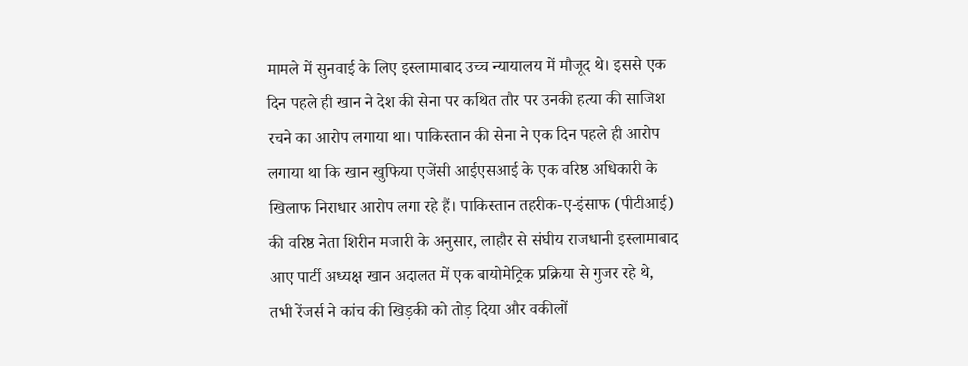मामले में सुनवाई के लिए इस्लामाबाद उच्च न्यायालय में मौजूद थे। इससे एक दिन पहले ही खान ने देश की सेना पर कथित तौर पर उनकी हत्या की साजिश रचने का आरोप लगाया था। पाकिस्तान की सेना ने एक दिन पहले ही आरोप लगाया था कि खान खुफिया एजेंसी आईएसआई के एक वरिष्ठ अधिकारी के खिलाफ निराधार आरोप लगा रहे हैं। पाकिस्तान तहरीक-ए-इंसाफ (पीटीआई) की वरिष्ठ नेता शिरीन मजारी के अनुसार, लाहौर से संघीय राजधानी इस्लामाबाद आए पार्टी अध्यक्ष खान अदालत में एक बायोमेट्रिक प्रक्रिया से गुजर रहे थे, तभी रेंजर्स ने कांच की खिड़की को तोड़ दिया और वकीलों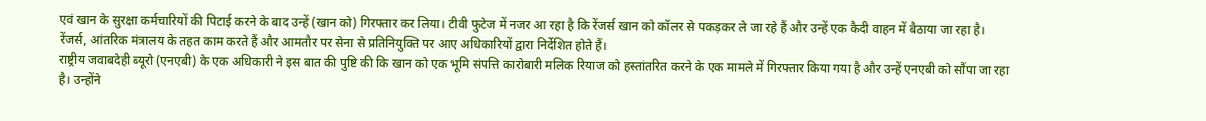एवं खान के सुरक्षा कर्मचारियों की पिटाई करने के बाद उन्हें (खान को) गिरफ्तार कर लिया। टीवी फुटेज में नजर आ रहा है कि रेंजर्स खान को कॉलर से पकड़कर ले जा रहे हैं और उन्हें एक कैदी वाहन में बैठाया जा रहा है। रेंजर्स, आंतरिक मंत्रालय के तहत काम करते हैं और आमतौर पर सेना से प्रतिनियुक्ति पर आए अधिकारियों द्वारा निर्देशित होते हैं।
राष्ट्रीय जवाबदेही ब्यूरो (एनएबी) के एक अधिकारी ने इस बात की पुष्टि की कि खान को एक भूमि संपत्ति कारोबारी मलिक रियाज को हस्तांतरित करने के एक मामले में गिरफ्तार किया गया है और उन्हें एनएबी को सौंपा जा रहा है। उन्होंने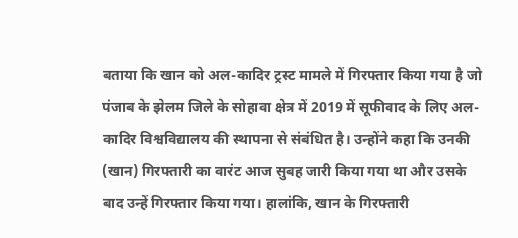बताया कि खान को अल-कादिर ट्रस्ट मामले में गिरफ्तार किया गया है जो पंजाब के झेलम जिले के सोहावा क्षेत्र में 2019 में सूफीवाद के लिए अल-कादिर विश्वविद्यालय की स्थापना से संबंधित है। उन्होंने कहा कि उनकी (खान) गिरफ्तारी का वारंट आज सुबह जारी किया गया था और उसके बाद उन्हें गिरफ्तार किया गया। हालांकि, खान के गिरफ्तारी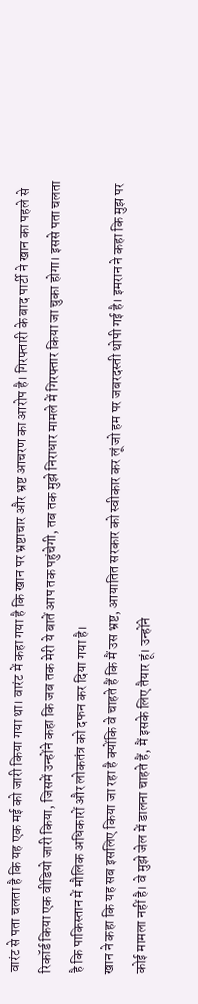वारंट से पता चलता है कि यह एक मई को जारी किया गया था। वारंट में कहा गया है कि खान पर भ्रष्टाचार और भ्रष्ट आचरण का आरोप है। गिरफ्तारी के बाद पार्टी ने खान का पहले से रिकॉर्ड किया एक वीडियो जारी किया, जिसमें उन्होंने कहा कि जब तक मेरी ये बातें आप तक पहुंचेगी, तब तक मुझे निराधार मामले में गिरफ्तार किया जा चुका होगा। इससे पता चलता है कि पाकिस्तान में मौलिक अधिकारों और लोकतंत्र को दफन कर दिया गया है।
खान ने कहा कि यह सब इसलिए किया जा रहा है क्योंकि वे चाहते हैं कि मैं उस भ्रष्ट, आयातित सरकार को स्वीकार कर लूं जो हम पर जबरदस्ती थोपी गई है। इमरान ने कहा कि मुझ पर कोई मामला नहीं है। वे मुझे जेल में डालना चाहते हैं, मैं इसके लिए तैयार हूं। उन्होंने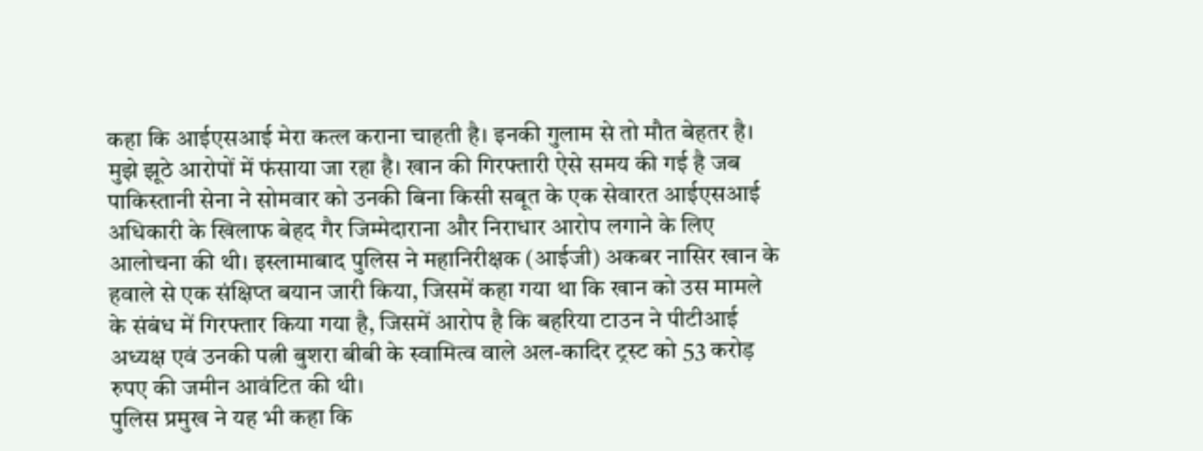कहा कि आईएसआई मेरा कत्ल कराना चाहती है। इनकी गुलाम से तो मौत बेहतर है। मुझे झूठे आरोपों में फंसाया जा रहा है। खान की गिरफ्तारी ऐसे समय की गई है जब पाकिस्तानी सेना ने सोमवार को उनकी बिना किसी सबूत के एक सेवारत आईएसआई अधिकारी के खिलाफ बेहद गैर जिम्मेदाराना और निराधार आरोप लगाने के लिए आलोचना की थी। इस्लामाबाद पुलिस ने महानिरीक्षक (आईजी) अकबर नासिर खान के हवाले से एक संक्षिप्त बयान जारी किया, जिसमें कहा गया था कि खान को उस मामले के संबंध में गिरफ्तार किया गया है, जिसमें आरोप है कि बहरिया टाउन ने पीटीआई अध्यक्ष एवं उनकी पत्नी बुशरा बीबी के स्वामित्व वाले अल-कादिर ट्रस्ट को 53 करोड़ रुपए की जमीन आवंटित की थी।
पुलिस प्रमुख ने यह भी कहा कि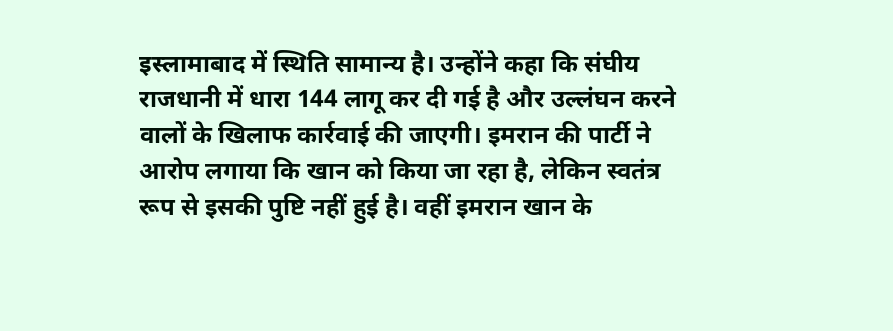इस्लामाबाद में स्थिति सामान्य है। उन्होंने कहा कि संघीय राजधानी में धारा 144 लागू कर दी गई है और उल्लंघन करने वालों के खिलाफ कार्रवाई की जाएगी। इमरान की पार्टी ने आरोप लगाया कि खान को किया जा रहा है, लेकिन स्वतंत्र रूप से इसकी पुष्टि नहीं हुई है। वहीं इमरान खान के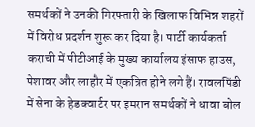समर्थकों ने उनकी गिरफ्तारी के खिलाफ विभिन्न शहरों में विरोध प्रदर्शन शुरू कर दिया है। पार्टी कार्यकर्ता कराची में पीटीआई के मुख्य कार्यालय इंसाफ हाउस, पेशावर और लाहौर में एकत्रित होने लगे हैं। रावलपिंडी में सेना के हेडक्वार्टर पर इमरान समर्थकों ने धावा बोल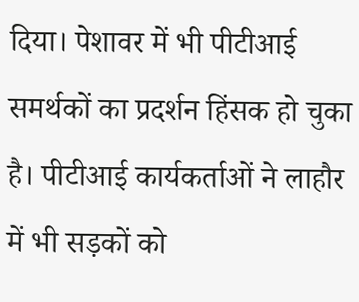दिया। पेशावर में भी पीटीआई समर्थकों का प्रदर्शन हिंसक हो चुका है। पीटीआई कार्यकर्ताओं ने लाहौर में भी सड़कों को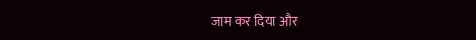जाम कर दिया और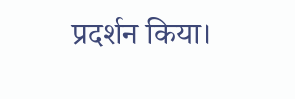प्रदर्शन किया।